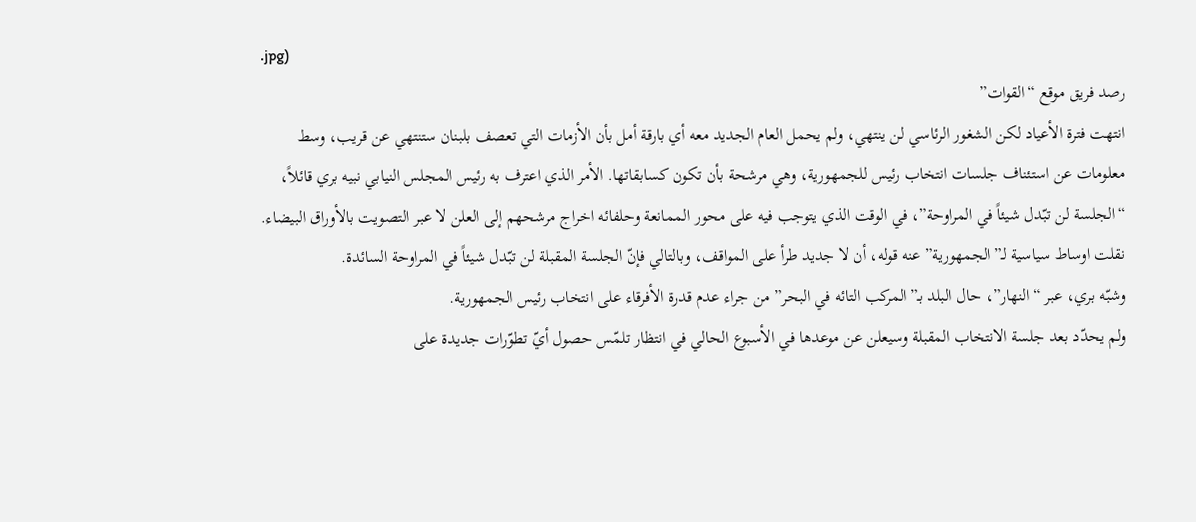.jpg)
رصد فريق موقع “القوات”
انتهت فترة الأعياد لكن الشغور الرئاسي لن ينتهي، ولم يحمل العام الجديد معه أي بارقة أمل بأن الأزمات التي تعصف بلبنان ستنتهي عن قريب، وسط معلومات عن استئناف جلسات انتخاب رئيس للجمهورية، وهي مرشحة بأن تكون كسابقاتها. الأمر الذي اعترف به رئيس المجلس النيابي نبيه بري قائلاً، “الجلسة لن تبّدل شيئاً في المراوحة”، في الوقت الذي يتوجب فيه على محور الممانعة وحلفائه اخراج مرشحهم إلى العلن لا عبر التصويت بالأوراق البيضاء.
نقلت اوساط سياسية لـ”الجمهورية” عنه قوله، أن لا جديد طرأ على المواقف، وبالتالي فإنّ الجلسة المقبلة لن تبّدل شيئاً في المراوحة السائدة.
وشبّه بري، عبر “النهار”، حال البلد بـ”المركب التائه في البحر” من جراء عدم قدرة الأفرقاء على انتخاب رئيس الجمهورية.
ولم يحدّد بعد جلسة الانتخاب المقبلة وسيعلن عن موعدها في الأسبوع الحالي في انتظار تلمّس حصول أيّ تطوّرات جديدة على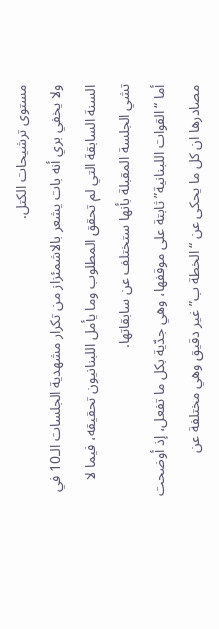مستوى ترشيحات الكتل.
ولا يخفي بري أنه بات يشعر بالاشمئزاز من تكرار مشهدية الجلسات الـ10 في السنة السابقة التي لم تحقق المطلوب وما يأمل اللبنانيون تحقيقه، فيما لا تشي الجلسة المقبلة بأنها ستختلف عن سابقاتها.
أما “القوات اللبنانية” ثابتة على موقفها، وهي جدّية بكل ما تفعل، إذ أوضحت مصادرها ان كل ما يحكى عن “الخطة ب” غير دقيق وهي مختلفة عن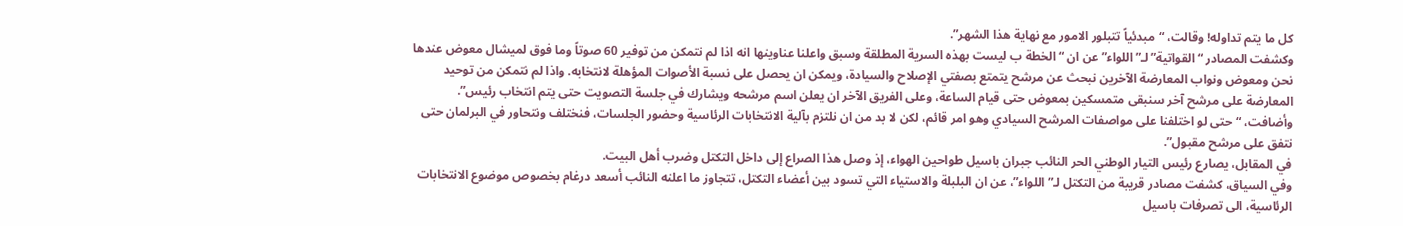كل ما يتم تداوله! وقالت، “مبدئياً تتبلور الامور مع نهاية هذا الشهر”.
وكشفت المصادر “القواتية” لـ”اللواء” عن ان “الخطة ب ليست بهذه السرية المطلقة وسبق واعلنا عناوينها انه اذا لم نتمكن من توفير 60 صوتاً وما فوق لميشال معوض عندها نحن ومعوض ونواب المعارضة الآخرين نبحث عن مرشح يتمتع بصفتي الإصلاح والسيادة، ويمكن ان يحصل على نسبة الأصوات المؤهلة لانتخابه. واذا لم نتمكن من توحيد المعارضة على مرشح آخر سنبقى متمسكين بمعوض حتى قيام الساعة، وعلى الفريق الآخر ان يعلن اسم مرشحه ويشارك في جلسة التصويت حتى يتم انتخاب رئيس”.
وأضافت، “حتى لو اختلفنا على مواصفات المرشح السيادي وهو امر قائم، لكن لا بد من ان نلتزم بآلية الانتخابات الرئاسية وحضور الجلسات، فنختلف ونتحاور في البرلمان حتى نتفق على مرشح مقبول”.
في المقابل، يصارع رئيس التيار الوطني الحر النائب جبران باسيل طواحين الهواء، إذ وصل هذا الصراع إلى داخل التكتل وضرب أهل البيت.
وفي السياق، كشفت مصادر قريبة من التكتل لـ”اللواء”، عن ان البلبلة والاستياء التي تسود بين أعضاء التكتل، تتجاوز ما اعلنه النائب أسعد درغام بخصوص موضوع الانتخابات الرئاسية، الى تصرفات باسيل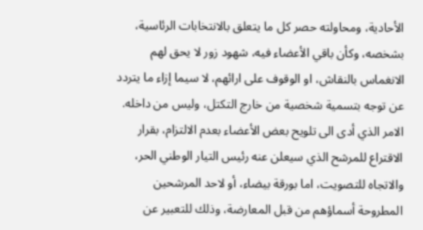الأحادية، ومحاولته حصر كل ما يتعلق بالانتخابات الرئاسية، بشخصه، وكأن باقي الأعضاء فيه، شهود زور لا يحق لهم الانغماس بالنقاش، او الوقوف على ارائهم، لا سيما إزاء ما يتردد عن توجه بتسمية شخصية من خارج التكتل، وليس من داخله. الامر الذي أدى الى تلويح بعض الأعضاء بعدم الالتزام، بقرار الاقتراع للمرشح الذي سيعلن عنه رئيس التيار الوطني الحر، والاتجاه للتصويت، اما بورقة بيضاء، أو لاحد المرشحين المطروحة أسماؤهم من قبل المعارضة، وذلك للتعبير عن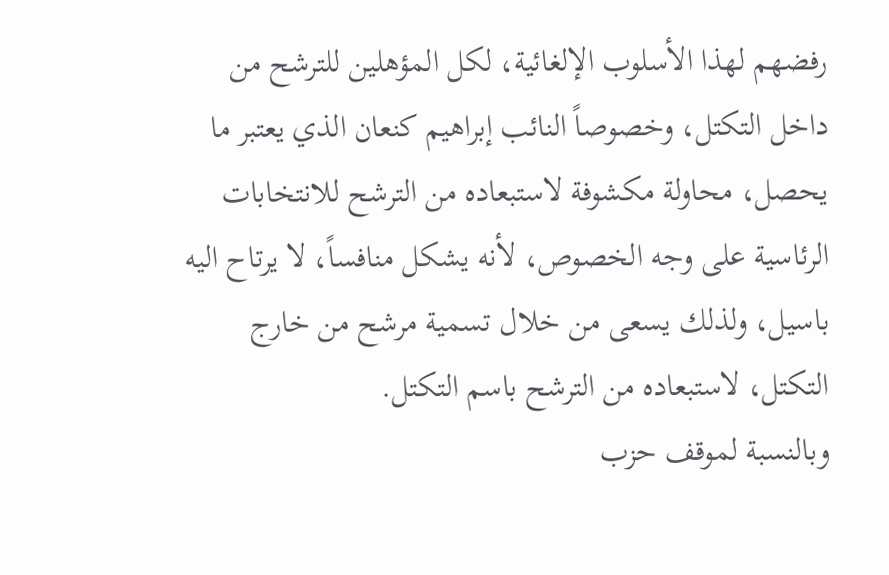رفضهم لهذا الأسلوب الإلغائية، لكل المؤهلين للترشح من داخل التكتل، وخصوصاً النائب إبراهيم كنعان الذي يعتبر ما يحصل، محاولة مكشوفة لاستبعاده من الترشح للانتخابات الرئاسية على وجه الخصوص، لأنه يشكل منافساً، لا يرتاح اليه باسيل، ولذلك يسعى من خلال تسمية مرشح من خارج التكتل، لاستبعاده من الترشح باسم التكتل.
وبالنسبة لموقف حزب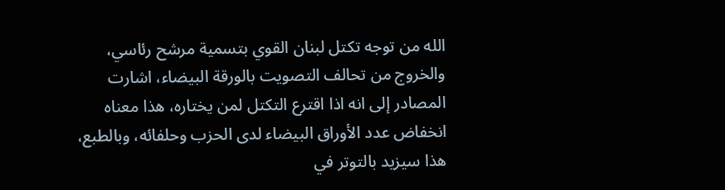الله من توجه تكتل لبنان القوي بتسمية مرشح رئاسي، والخروج من تحالف التصويت بالورقة البيضاء، اشارت المصادر إلى انه اذا اقترع التكتل لمن يختاره، هذا معناه انخفاض عدد الأوراق البيضاء لدى الحزب وحلفائه، وبالطبع، هذا سيزيد بالتوتر في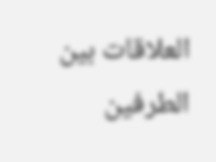العلاقات بين الطرفين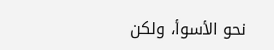نحو الأسوأ، ولكن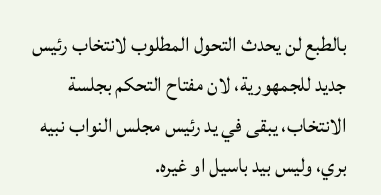بالطبع لن يحدث التحول المطلوب لانتخاب رئيس جديد للجمهورية، لان مفتاح التحكم بجلسة الانتخاب، يبقى في يد رئيس مجلس النواب نبيه بري، وليس بيد باسيل او غيره.